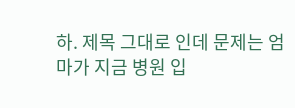하. 제목 그대로 인데 문제는 엄마가 지금 병원 입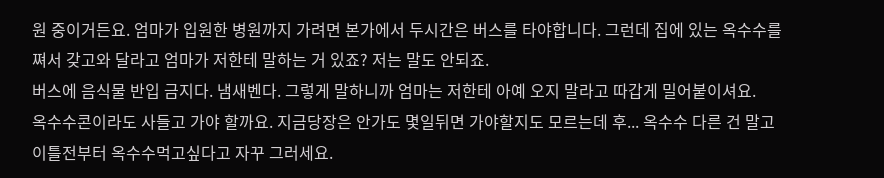원 중이거든요. 엄마가 입원한 병원까지 가려면 본가에서 두시간은 버스를 타야합니다. 그런데 집에 있는 옥수수를 쪄서 갖고와 달라고 엄마가 저한테 말하는 거 있죠? 저는 말도 안되죠.
버스에 음식물 반입 금지다. 냄새벤다. 그렇게 말하니까 엄마는 저한테 아예 오지 말라고 따갑게 밀어붙이셔요.
옥수수콘이라도 사들고 가야 할까요. 지금당장은 안가도 몇일뒤면 가야할지도 모르는데 후... 옥수수 다른 건 말고 이틀전부터 옥수수먹고싶다고 자꾸 그러세요.